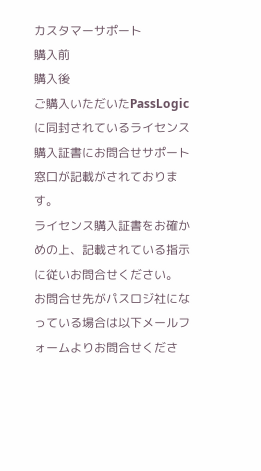カスタマーサポート
購入前
購入後
ご購入いただいたPassLogicに同封されているライセンス購入証書にお問合せサポート窓口が記載がされております。
ライセンス購入証書をお確かめの上、記載されている指示に従いお問合せください。
お問合せ先がパスロジ社になっている場合は以下メールフォームよりお問合せくださ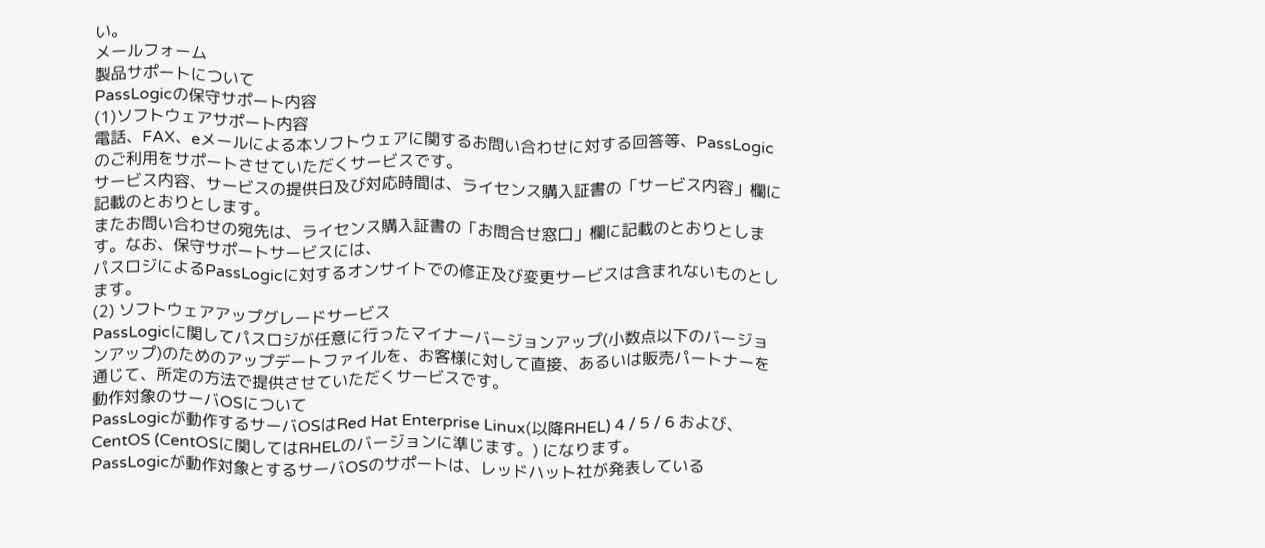い。
メールフォーム
製品サポートについて
PassLogicの保守サポート内容
(1)ソフトウェアサポート内容
電話、FAX、eメールによる本ソフトウェアに関するお問い合わせに対する回答等、PassLogicのご利用をサポートさせていただくサービスです。
サービス内容、サービスの提供日及び対応時間は、ライセンス購入証書の「サービス内容」欄に記載のとおりとします。
またお問い合わせの宛先は、ライセンス購入証書の「お問合せ窓口」欄に記載のとおりとします。なお、保守サポートサービスには、
パスロジによるPassLogicに対するオンサイトでの修正及び変更サービスは含まれないものとします。
(2) ソフトウェアアップグレードサービス
PassLogicに関してパスロジが任意に行ったマイナーバージョンアップ(小数点以下のバージョンアップ)のためのアップデートファイルを、お客様に対して直接、あるいは販売パートナーを通じて、所定の方法で提供させていただくサービスです。
動作対象のサーバOSについて
PassLogicが動作するサーバOSはRed Hat Enterprise Linux(以降RHEL) 4 / 5 / 6 および、CentOS (CentOSに関してはRHELのバージョンに準じます。) になります。
PassLogicが動作対象とするサーバOSのサポートは、レッドハット社が発表している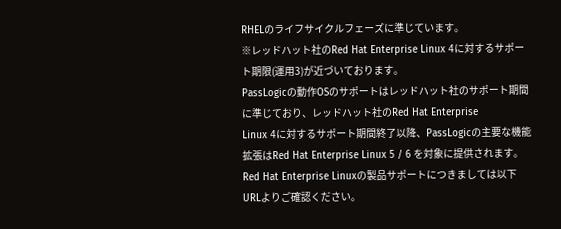RHELのライフサイクルフェーズに準じています。
※レッドハット社のRed Hat Enterprise Linux 4に対するサポート期限(運用3)が近づいております。
PassLogicの動作OSのサポートはレッドハット社のサポート期間に準じており、レッドハット社のRed Hat Enterprise
Linux 4に対するサポート期間終了以降、PassLogicの主要な機能拡張はRed Hat Enterprise Linux 5 / 6 を対象に提供されます。
Red Hat Enterprise Linuxの製品サポートにつきましては以下URLよりご確認ください。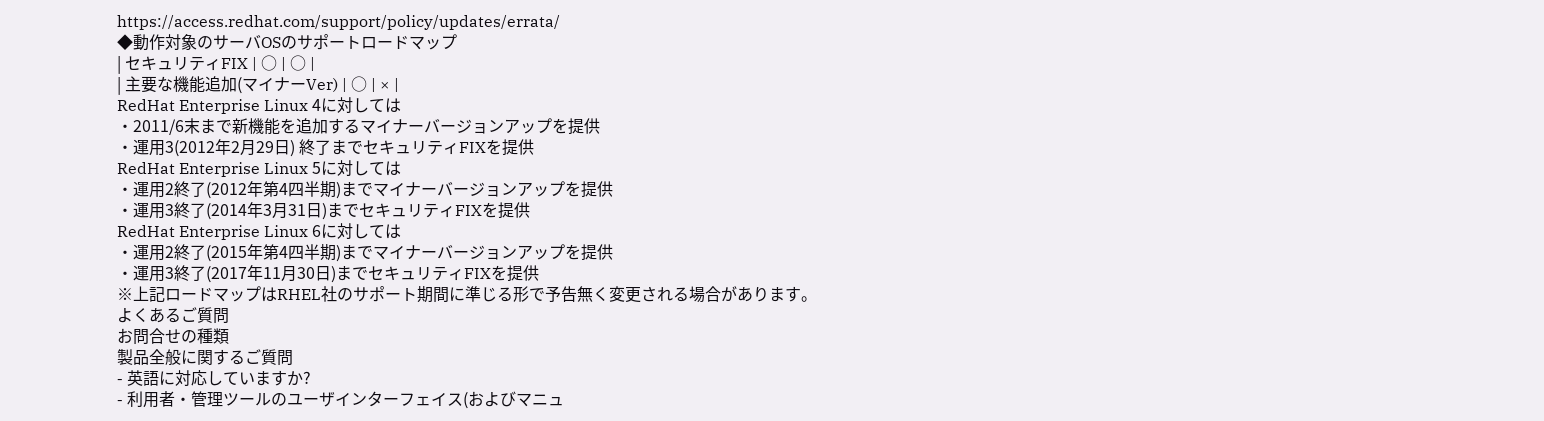https://access.redhat.com/support/policy/updates/errata/
◆動作対象のサーバOSのサポートロードマップ
| セキュリティFIX | ○ | ○ |
| 主要な機能追加(マイナーVer) | ○ | × |
RedHat Enterprise Linux 4に対しては
・2011/6末まで新機能を追加するマイナーバージョンアップを提供
・運用3(2012年2月29日) 終了までセキュリティFIXを提供
RedHat Enterprise Linux 5に対しては
・運用2終了(2012年第4四半期)までマイナーバージョンアップを提供
・運用3終了(2014年3月31日)までセキュリティFIXを提供
RedHat Enterprise Linux 6に対しては
・運用2終了(2015年第4四半期)までマイナーバージョンアップを提供
・運用3終了(2017年11月30日)までセキュリティFIXを提供
※上記ロードマップはRHEL社のサポート期間に準じる形で予告無く変更される場合があります。
よくあるご質問
お問合せの種類
製品全般に関するご質問
- 英語に対応していますか?
- 利用者・管理ツールのユーザインターフェイス(およびマニュ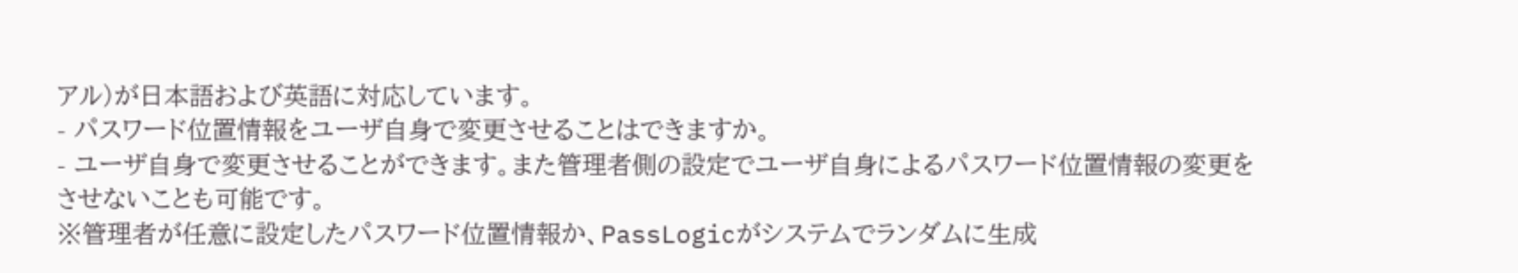アル)が日本語および英語に対応しています。
- パスワード位置情報をユーザ自身で変更させることはできますか。
- ユーザ自身で変更させることができます。また管理者側の設定でユーザ自身によるパスワード位置情報の変更をさせないことも可能です。
※管理者が任意に設定したパスワード位置情報か、PassLogicがシステムでランダムに生成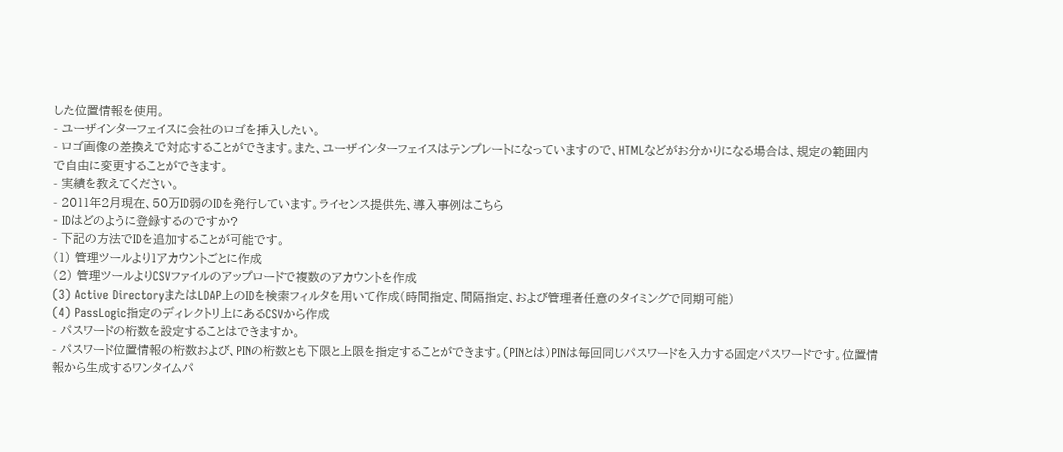した位置情報を使用。
- ユーザインターフェイスに会社のロゴを挿入したい。
- ロゴ画像の差換えで対応することができます。また、ユーザインターフェイスはテンプレートになっていますので、HTMLなどがお分かりになる場合は、規定の範囲内で自由に変更することができます。
- 実績を教えてください。
- 2011年2月現在、50万ID弱のIDを発行しています。ライセンス提供先、導入事例はこちら
- IDはどのように登録するのですか?
- 下記の方法でIDを追加することが可能です。
(1) 管理ツールより1アカウントごとに作成
(2) 管理ツールよりCSVファイルのアップロードで複数のアカウントを作成
(3) Active DirectoryまたはLDAP上のIDを検索フィルタを用いて作成(時間指定、間隔指定、および管理者任意のタイミングで同期可能)
(4) PassLogic指定のディレクトリ上にあるCSVから作成
- パスワードの桁数を設定することはできますか。
- パスワード位置情報の桁数および、PINの桁数とも下限と上限を指定することができます。(PINとは)PINは毎回同じパスワードを入力する固定パスワードです。位置情報から生成するワンタイムパ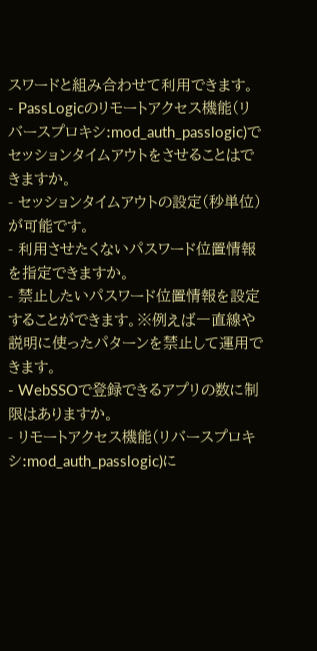スワードと組み合わせて利用できます。
- PassLogicのリモートアクセス機能(リバースプロキシ:mod_auth_passlogic)でセッションタイムアウトをさせることはできますか。
- セッションタイムアウトの設定(秒単位)が可能です。
- 利用させたくないパスワード位置情報を指定できますか。
- 禁止したいパスワード位置情報を設定することができます。※例えば一直線や説明に使ったパターンを禁止して運用できます。
- WebSSOで登録できるアプリの数に制限はありますか。
- リモートアクセス機能(リバースプロキシ:mod_auth_passlogic)に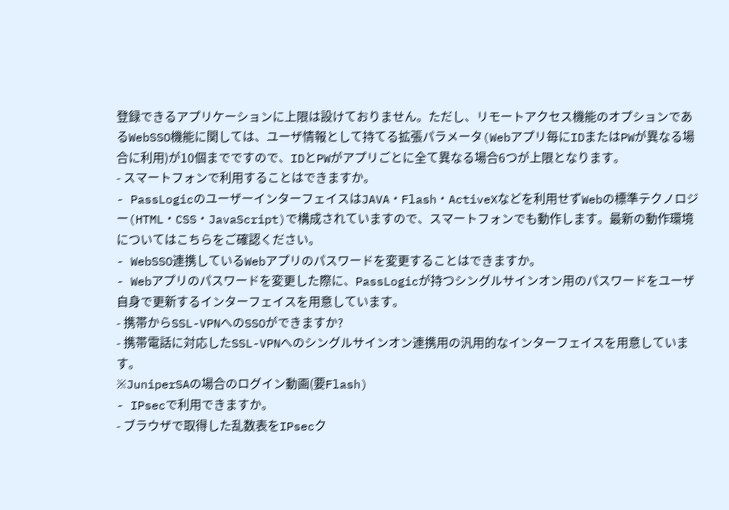登録できるアプリケーションに上限は設けておりません。ただし、リモートアクセス機能のオプションであるWebSSO機能に関しては、ユーザ情報として持てる拡張パラメータ(Webアプリ毎にIDまたはPWが異なる場合に利用)が10個までですので、IDとPWがアプリごとに全て異なる場合6つが上限となります。
- スマートフォンで利用することはできますか。
- PassLogicのユーザーインターフェイスはJAVA・Flash・ActiveXなどを利用せずWebの標準テクノロジー(HTML・CSS・JavaScript)で構成されていますので、スマートフォンでも動作します。最新の動作環境についてはこちらをご確認ください。
- WebSSO連携しているWebアプリのパスワードを変更することはできますか。
- Webアプリのパスワードを変更した際に、PassLogicが持つシングルサインオン用のパスワードをユーザ自身で更新するインターフェイスを用意しています。
- 携帯からSSL-VPNへのSSOができますか?
- 携帯電話に対応したSSL-VPNへのシングルサインオン連携用の汎用的なインターフェイスを用意しています。
※JuniperSAの場合のログイン動画(要Flash)
- IPsecで利用できますか。
- ブラウザで取得した乱数表をIPsecク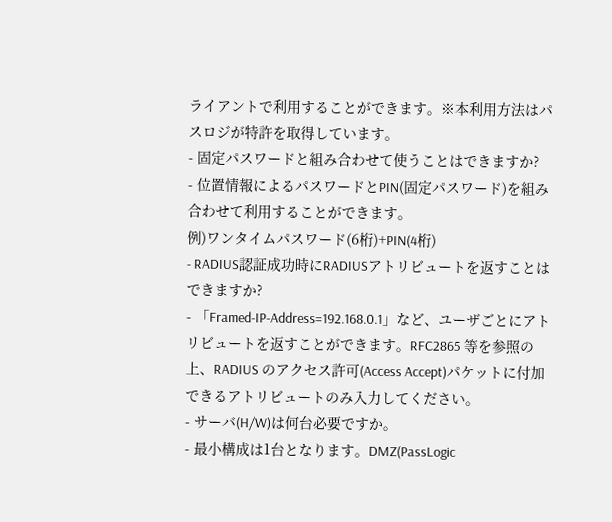ライアントで利用することができます。※本利用方法はパスロジが特許を取得しています。
- 固定パスワードと組み合わせて使うことはできますか?
- 位置情報によるパスワードとPIN(固定パスワード)を組み合わせて利用することができます。
例)ワンタイムパスワード(6桁)+PIN(4桁)
- RADIUS認証成功時にRADIUSアトリビュートを返すことはできますか?
- 「Framed-IP-Address=192.168.0.1」など、ユーザごとにアトリビュートを返すことができます。RFC2865 等を参照の上、RADIUS のアクセス許可(Access Accept)パケットに付加できるアトリビュートのみ入力してください。
- サーバ(H/W)は何台必要ですか。
- 最小構成は1台となります。DMZ(PassLogic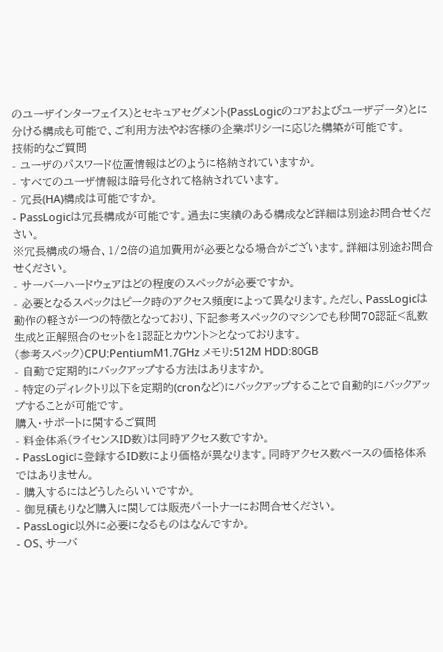のユーザインターフェイス)とセキュアセグメント(PassLogicのコアおよびユーザデータ)とに分ける構成も可能で、ご利用方法やお客様の企業ポリシーに応じた構築が可能です。
技術的なご質問
- ユーザのパスワード位置情報はどのように格納されていますか。
- すべてのユーザ情報は暗号化されて格納されています。
- 冗長(HA)構成は可能ですか。
- PassLogicは冗長構成が可能です。過去に実績のある構成など詳細は別途お問合せください。
※冗長構成の場合、1/2倍の追加費用が必要となる場合がございます。詳細は別途お問合せください。
- サーバーハードウェアはどの程度のスペックが必要ですか。
- 必要となるスペックはピーク時のアクセス頻度によって異なります。ただし、PassLogicは動作の軽さが一つの特徴となっており、下記参考スペックのマシンでも秒間70認証<乱数生成と正解照合のセットを1認証とカウント>となっております。
(参考スペック)CPU:PentiumM1.7GHz メモリ:512M HDD:80GB
- 自動で定期的にバックアップする方法はありますか。
- 特定のディレクトリ以下を定期的(cronなど)にバックアップすることで自動的にバックアップすることが可能です。
購入・サポートに関するご質問
- 料金体系(ライセンスID数)は同時アクセス数ですか。
- PassLogicに登録するID数により価格が異なります。同時アクセス数ベースの価格体系ではありません。
- 購入するにはどうしたらいいですか。
- 御見積もりなど購入に関しては販売パートナーにお問合せください。
- PassLogic以外に必要になるものはなんですか。
- OS、サーバ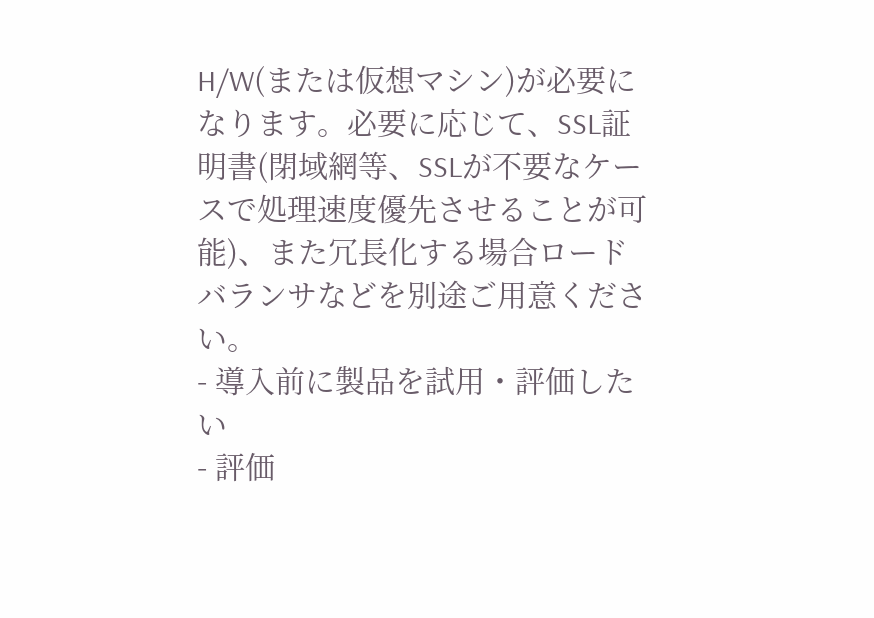H/W(または仮想マシン)が必要になります。必要に応じて、SSL証明書(閉域網等、SSLが不要なケースで処理速度優先させることが可能)、また冗長化する場合ロードバランサなどを別途ご用意ください。
- 導入前に製品を試用・評価したい
- 評価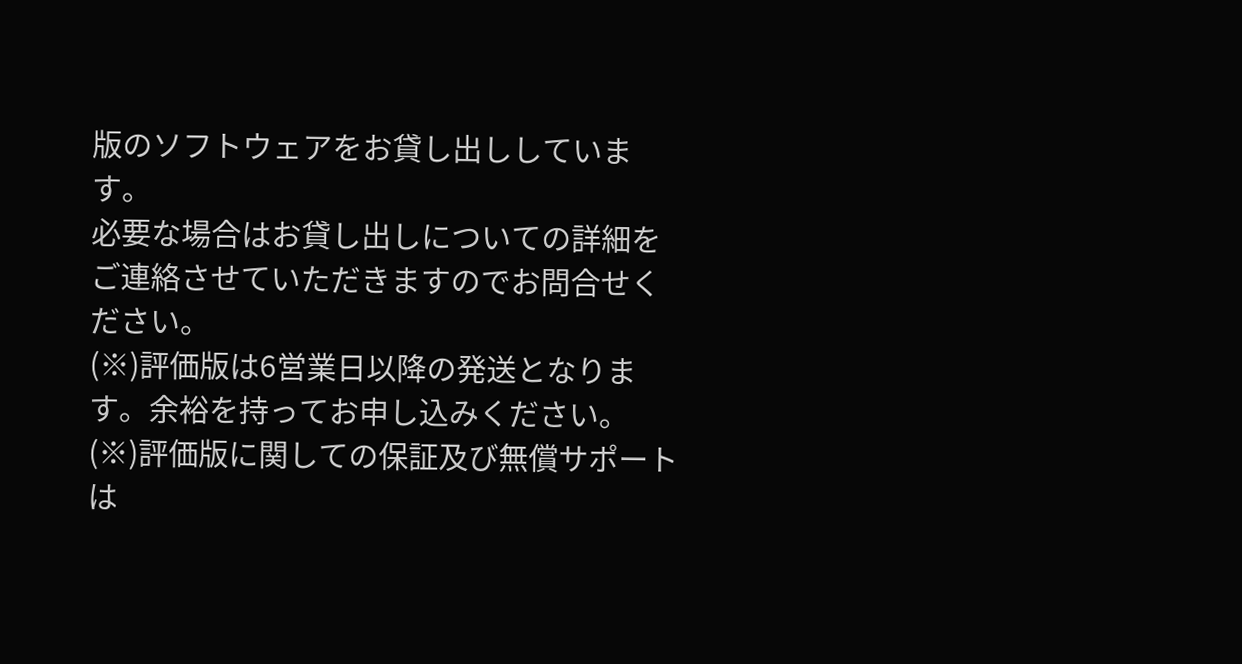版のソフトウェアをお貸し出ししています。
必要な場合はお貸し出しについての詳細をご連絡させていただきますのでお問合せください。
(※)評価版は6営業日以降の発送となります。余裕を持ってお申し込みください。
(※)評価版に関しての保証及び無償サポートは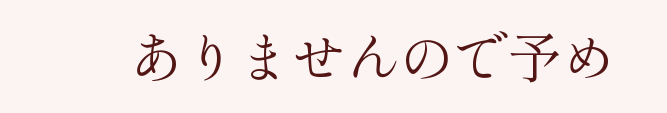ありませんので予め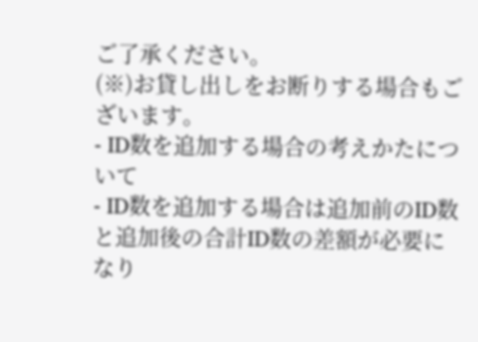ご了承ください。
(※)お貸し出しをお断りする場合もございます。
- ID数を追加する場合の考えかたについて
- ID数を追加する場合は追加前のID数と追加後の合計ID数の差額が必要になり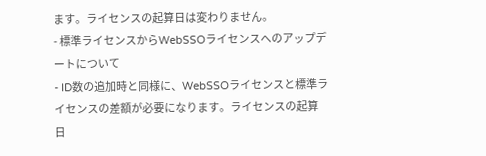ます。ライセンスの起算日は変わりません。
- 標準ライセンスからWebSSOライセンスへのアップデートについて
- ID数の追加時と同様に、WebSSOライセンスと標準ライセンスの差額が必要になります。ライセンスの起算日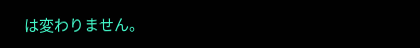は変わりません。